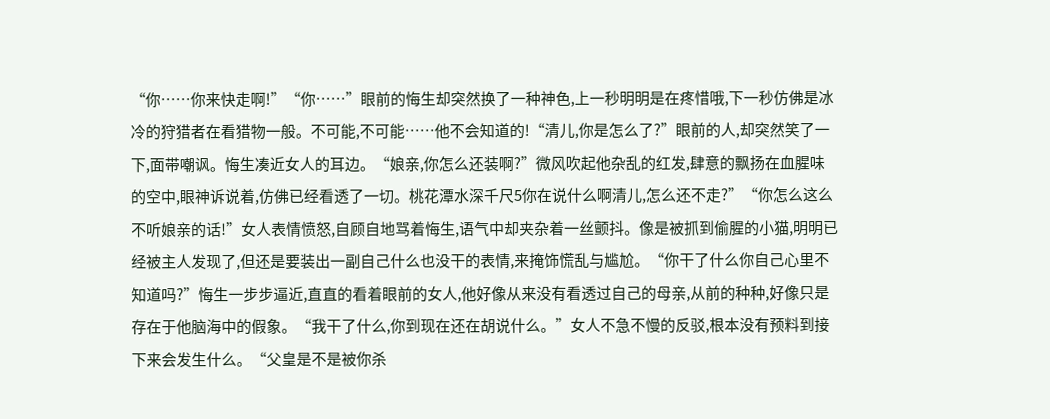“你……你来快走啊!”“你……”眼前的悔生却突然换了一种神色,上一秒明明是在疼惜哦,下一秒仿佛是冰冷的狩猎者在看猎物一般。不可能,不可能……他不会知道的!“清儿,你是怎么了?”眼前的人,却突然笑了一下,面带嘲讽。悔生凑近女人的耳边。“娘亲,你怎么还装啊?”微风吹起他杂乱的红发,肆意的飘扬在血腥味的空中,眼神诉说着,仿佛已经看透了一切。桃花潭水深千尺5你在说什么啊清儿,怎么还不走?”“你怎么这么不听娘亲的话!”女人表情愤怒,自顾自地骂着悔生,语气中却夹杂着一丝颤抖。像是被抓到偷腥的小猫,明明已经被主人发现了,但还是要装出一副自己什么也没干的表情,来掩饰慌乱与尴尬。“你干了什么你自己心里不知道吗?”悔生一步步逼近,直直的看着眼前的女人,他好像从来没有看透过自己的母亲,从前的种种,好像只是存在于他脑海中的假象。“我干了什么,你到现在还在胡说什么。”女人不急不慢的反驳,根本没有预料到接下来会发生什么。“父皇是不是被你杀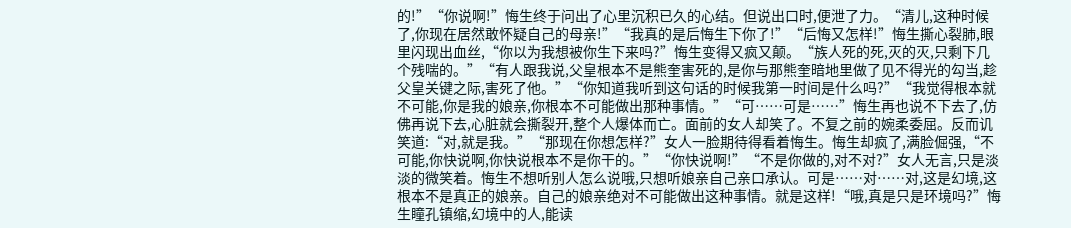的!”“你说啊!”悔生终于问出了心里沉积已久的心结。但说出口时,便泄了力。“清儿,这种时候了,你现在居然敢怀疑自己的母亲!”“我真的是后悔生下你了!”“后悔又怎样!”悔生撕心裂肺,眼里闪现出血丝,“你以为我想被你生下来吗?”悔生变得又疯又颠。“族人死的死,灭的灭,只剩下几个残喘的。”“有人跟我说,父皇根本不是熊奎害死的,是你与那熊奎暗地里做了见不得光的勾当,趁父皇关键之际,害死了他。”“你知道我听到这句话的时候我第一时间是什么吗?”“我觉得根本就不可能,你是我的娘亲,你根本不可能做出那种事情。”“可……可是……”悔生再也说不下去了,仿佛再说下去,心脏就会撕裂开,整个人爆体而亡。面前的女人却笑了。不复之前的婉柔委屈。反而讥笑道:“对,就是我。”“那现在你想怎样?”女人一脸期待得看着悔生。悔生却疯了,满脸倔强,“不可能,你快说啊,你快说根本不是你干的。”“你快说啊!”“不是你做的,对不对?”女人无言,只是淡淡的微笑着。悔生不想听别人怎么说哦,只想听娘亲自己亲口承认。可是……对……对,这是幻境,这根本不是真正的娘亲。自己的娘亲绝对不可能做出这种事情。就是这样!“哦,真是只是环境吗?”悔生瞳孔镇缩,幻境中的人,能读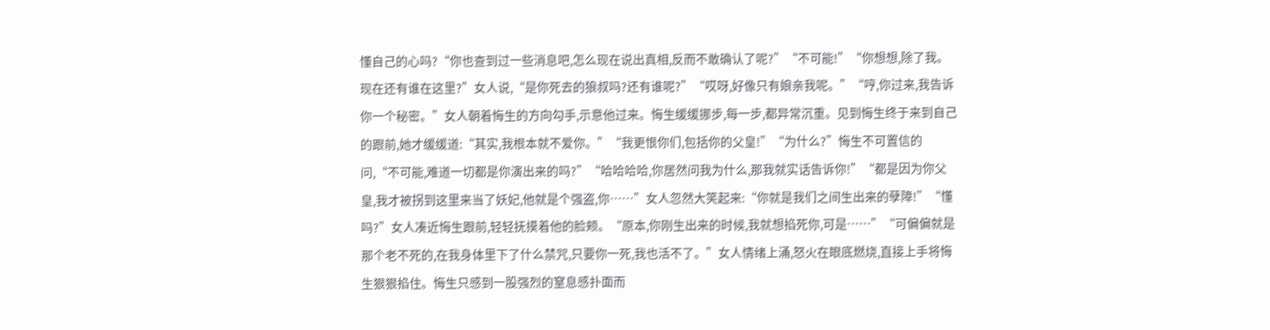懂自己的心吗?“你也查到过一些消息吧,怎么现在说出真相,反而不敢确认了呢?”“不可能!”“你想想,除了我。现在还有谁在这里?”女人说,“是你死去的狼叔吗?还有谁呢?”“哎呀,好像只有娘亲我呢。”“哼,你过来,我告诉你一个秘密。”女人朝着悔生的方向勾手,示意他过来。悔生缓缓挪步,每一步,都异常沉重。见到悔生终于来到自己的跟前,她才缓缓道:“其实,我根本就不爱你。”“我更恨你们,包括你的父皇!”“为什么?”悔生不可置信的问,“不可能,难道一切都是你演出来的吗?”“哈哈哈哈,你居然问我为什么,那我就实话告诉你!”“都是因为你父皇,我才被拐到这里来当了妖妃,他就是个强盗,你……”女人忽然大笑起来:“你就是我们之间生出来的孽障!”“懂吗?”女人凑近悔生跟前,轻轻抚摸着他的脸颊。“原本,你刚生出来的时候,我就想掐死你,可是……”“可偏偏就是那个老不死的,在我身体里下了什么禁咒,只要你一死,我也活不了。”女人情绪上涌,怒火在眼底燃烧,直接上手将悔生狠狠掐住。悔生只感到一股强烈的窒息感扑面而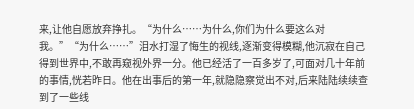来,让他自愿放弃挣扎。“为什么……为什么,你们为什么要这么对我。”“为什么……”泪水打湿了悔生的视线,逐渐变得模糊,他沉寂在自己得到世界中,不敢再窥视外界一分。他已经活了一百多岁了,可面对几十年前的事情,恍若昨日。他在出事后的第一年,就隐隐察觉出不对,后来陆陆续续查到了一些线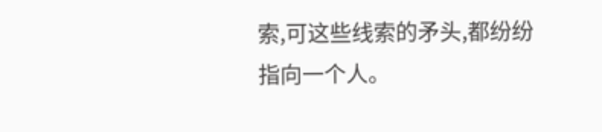索,可这些线索的矛头,都纷纷指向一个人。